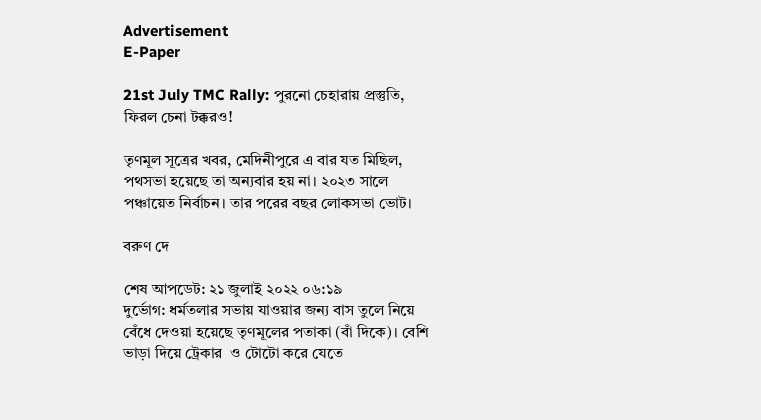Advertisement
E-Paper

21st July TMC Rally: পুরনো চেহারায় প্রস্তুতি, ফিরল চেনা টক্করও!

তৃণমূল সূত্রের খবর, মেদিনীপুরে এ বার যত মিছিল, পথসভা হয়েছে তা অন্যবার হয় না। ২০২৩ সালে পঞ্চায়েত নির্বাচন। তার পরের বছর লোকসভা ভোট।

বরুণ দে

শেষ আপডেট: ২১ জুলাই ২০২২ ০৬:১৯
দুর্ভোগ: ধর্মতলার সভায় যাওয়ার জন্য বাস তুলে নিয়ে বেঁধে দেওয়া হয়েছে তৃণমূলের পতাকা (বাঁ দিকে)। বেশি ভাড়া দিয়ে ট্রেকার  ও টোটো করে যেতে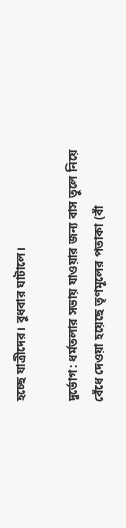হচ্ছে যাত্রীদের। বুধবার ঘাটালে।

দুর্ভোগ: ধর্মতলার সভায় যাওয়ার জন্য বাস তুলে নিয়ে বেঁধে দেওয়া হয়েছে তৃণমূলের পতাকা (বাঁ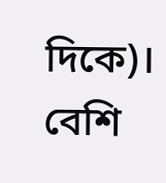দিকে)। বেশি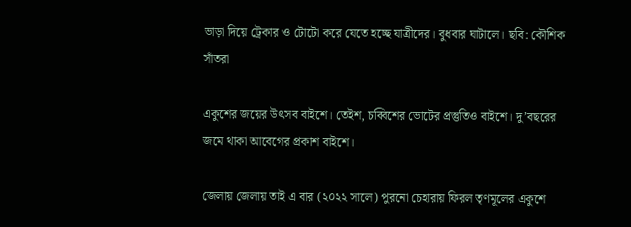ভাড়া দিয়ে ট্রেকার ও টোটো করে যেতে হচ্ছে যাত্রীদের। বুধবার ঘাটালে। ছবি: কৌশিক সাঁতরা

একুশের জয়ের উৎসব বাইশে। তেইশ, চব্বিশের ভোটের প্রস্তুতিও বাইশে। দু’বছরের জমে থাকা আবেগের প্রকাশ বাইশে।

জেলায় জেলায় তাই এ বার (২০২২ সালে) পুরনো চেহারায় ফিরল তৃণমূলের একুশে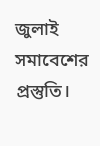জুলাই সমাবেশের প্রস্তুতি।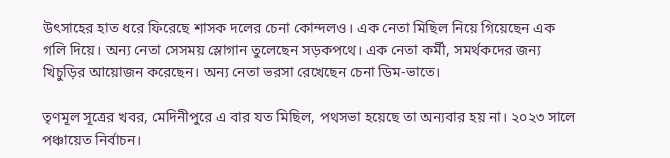উৎসাহের হাত ধরে ফিরেছে শাসক দলের চেনা কোন্দলও। এক নেতা মিছিল নিয়ে গিয়েছেন এক গলি দিয়ে। অন্য নেতা সেসময় স্লোগান তুলেছেন সড়কপথে। এক নেতা কর্মী, সমর্থকদের জন্য খিচুড়ির আয়োজন করেছেন। অন্য নেতা ভরসা রেখেছেন চেনা ডিম-ভাতে।

তৃণমূল সূত্রের খবর, মেদিনীপুরে এ বার যত মিছিল, পথসভা হয়েছে তা অন্যবার হয় না। ২০২৩ সালে পঞ্চায়েত নির্বাচন।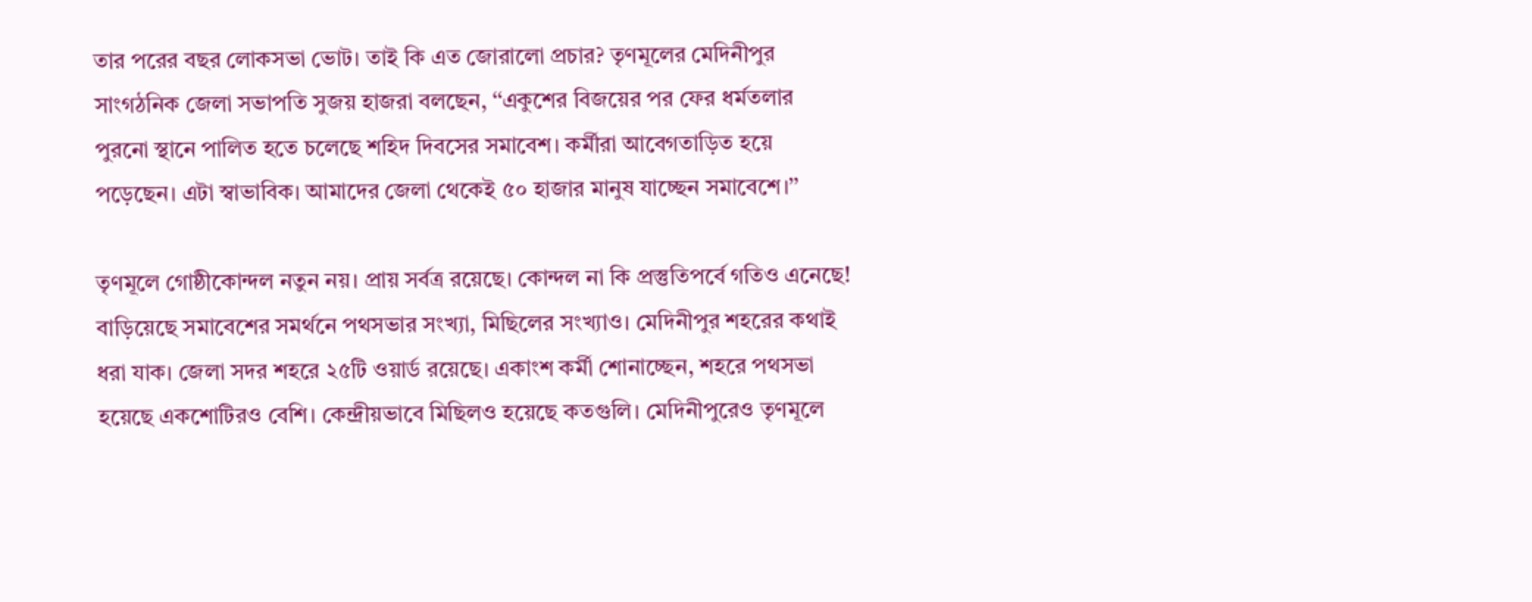তার পরের বছর লোকসভা ভোট। তাই কি এত জোরালো প্রচার? তৃণমূলের মেদিনীপুর সাংগঠনিক জেলা সভাপতি সুজয় হাজরা বলছেন, ‘‘একুশের বিজয়ের পর ফের ধর্মতলার পুরনো স্থানে পালিত হতে চলেছে শহিদ দিবসের সমাবেশ। কর্মীরা আবেগতাড়িত হয়ে পড়েছেন। এটা স্বাভাবিক। আমাদের জেলা থেকেই ৫০ হাজার মানুষ যাচ্ছেন সমাবেশে।’’

তৃণমূলে গোষ্ঠীকোন্দল নতুন নয়। প্রায় সর্বত্র রয়েছে। কোন্দল না কি প্রস্তুতিপর্বে গতিও এনেছে! বাড়িয়েছে সমাবেশের সমর্থনে পথসভার সংখ্যা, মিছিলের সংখ্যাও। মেদিনীপুর শহরের কথাই ধরা যাক। জেলা সদর শহরে ২৫টি ওয়ার্ড রয়েছে। একাংশ কর্মী শোনাচ্ছেন, শহরে পথসভা হয়েছে একশোটিরও বেশি। কেন্দ্রীয়ভাবে মিছিলও হয়েছে কতগুলি। মেদিনীপুরেও তৃণমূলে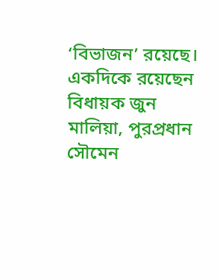‘বিভাজন’ রয়েছে। একদিকে রয়েছেন বিধায়ক জুন মালিয়া, পুরপ্রধান সৌমেন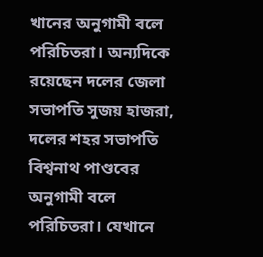খানের অনুগামী বলে পরিচিতরা। অন্যদিকে রয়েছেন দলের জেলা সভাপতি সুজয় হাজরা, দলের শহর সভাপতি বিশ্বনাথ পাণ্ডবের অনুগামী বলে পরিচিতরা। যেখানে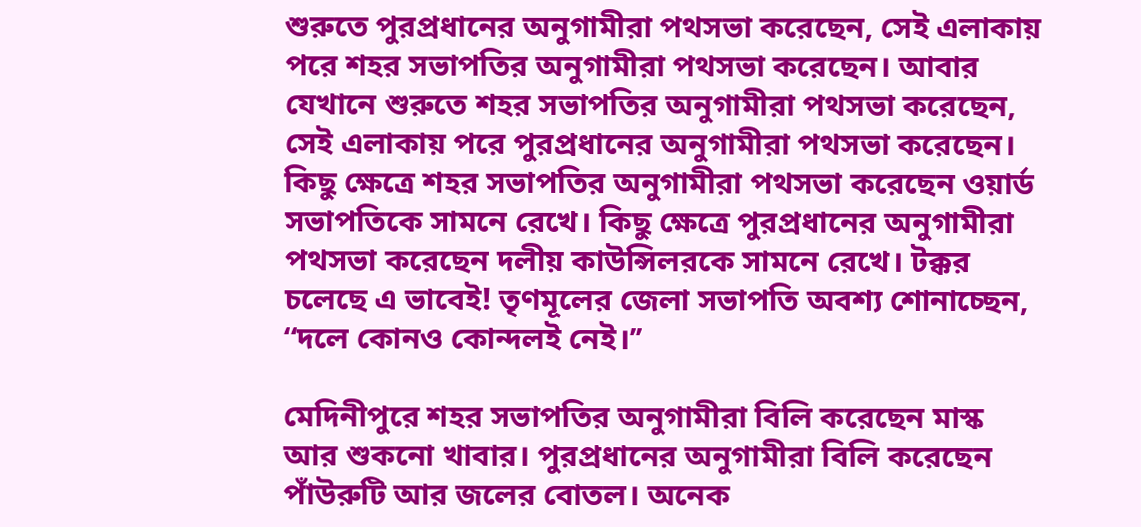শুরুতে পুরপ্রধানের অনুগামীরা পথসভা করেছেন, সেই এলাকায় পরে শহর সভাপতির অনুগামীরা পথসভা করেছেন। আবার যেখানে শুরুতে শহর সভাপতির অনুগামীরা পথসভা করেছেন, সেই এলাকায় পরে পুরপ্রধানের অনুগামীরা পথসভা করেছেন। কিছু ক্ষেত্রে শহর সভাপতির অনুগামীরা পথসভা করেছেন ওয়ার্ড সভাপতিকে সামনে রেখে। কিছু ক্ষেত্রে পুরপ্রধানের অনুগামীরা পথসভা করেছেন দলীয় কাউন্সিলরকে সামনে রেখে। টক্কর চলেছে এ ভাবেই! তৃণমূলের জেলা সভাপতি অবশ্য শোনাচ্ছেন, ‘‘দলে কোনও কোন্দলই নেই।’’

মেদিনীপুরে শহর সভাপতির অনুগামীরা বিলি করেছেন মাস্ক আর শুকনো খাবার। পুরপ্রধানের অনুগামীরা বিলি করেছেন পাঁউরুটি আর জলের বোতল। অনেক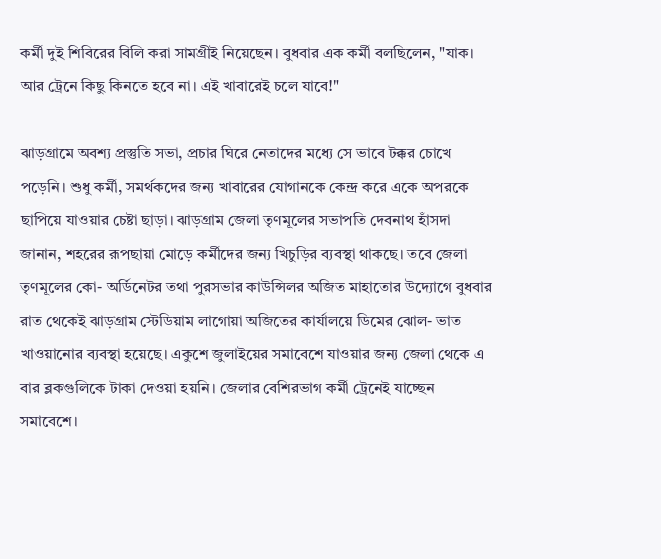কর্মী দুই শিবিরের বিলি করা সামগ্রীই নিয়েছেন। বুধবার এক কর্মী বলছিলেন, "যাক। আর ট্রেনে কিছু কিনতে হবে না। এই খাবারেই চলে যাবে!"

ঝাড়গ্রামে অবশ্য প্রস্তুতি সভা, প্রচার ঘিরে নেতাদের মধ্যে সে ভাবে টক্কর চোখে পড়েনি। শুধু কর্মী, সমর্থকদের জন্য খাবারের যোগানকে কেন্দ্র করে একে অপরকে ছাপিয়ে যাওয়ার চেষ্টা ছাড়া। ঝাড়গ্রাম জেলা তৃণমূলের সভাপতি দেবনাথ হাঁসদা জানান, শহরের রূপছায়া মোড়ে কর্মীদের জন্য খিচুড়ির ব্যবস্থা থাকছে। তবে জেলা তৃণমূলের কো- অর্ডিনেটর তথা পুরসভার কাউন্সিলর অজিত মাহাতোর উদ্যোগে বুধবার রাত থেকেই ঝাড়গ্রাম স্টেডিয়াম লাগোয়া অজিতের কার্যালয়ে ডিমের ঝোল- ভাত খাওয়ানোর ব্যবস্থা হয়েছে। একুশে জুলাইয়ের সমাবেশে যাওয়ার জন্য জেলা থেকে এ বার ব্লকগুলিকে টাকা দেওয়া হয়নি। জেলার বেশিরভাগ কর্মী ট্রেনেই যাচ্ছেন সমাবেশে।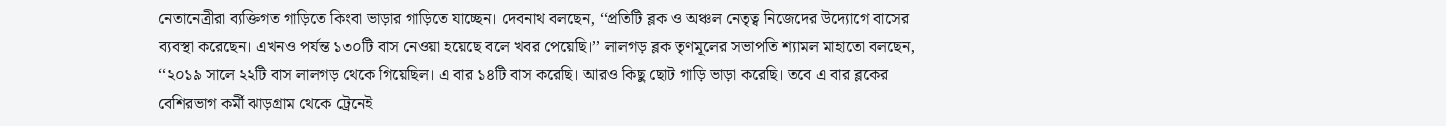নেতানেত্রীরা ব্যক্তিগত গাড়িতে কিংবা ভাড়ার গাড়িতে যাচ্ছেন। দেবনাথ বলছেন, ‘‘প্রতিটি ব্লক ও অঞ্চল নেতৃত্ব নিজেদের উদ্যোগে বাসের ব্যবস্থা করেছেন। এখনও পর্যন্ত ১৩০টি বাস নেওয়া হয়েছে বলে খবর পেয়েছি।’’ লালগড় ব্লক তৃণমূলের সভাপতি শ্যামল মাহাতো বলছেন, ‘‘২০১৯ সালে ২২টি বাস লালগড় থেকে গিয়েছিল। এ বার ১৪টি বাস করেছি। আরও কিছু ছোট গাড়ি ভাড়া করেছি। তবে এ বার ব্লকের বেশিরভাগ কর্মী ঝাড়গ্রাম থেকে ট্রেনেই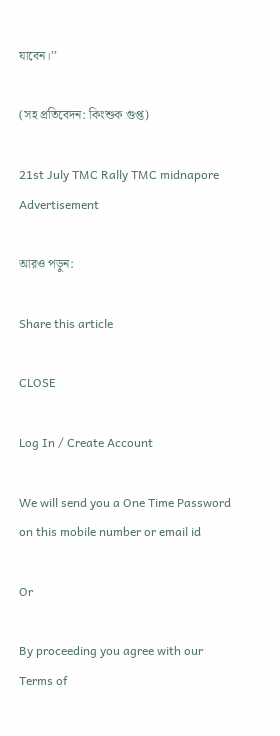যাবেন।’’

(সহ প্রতিবেদন: কিংশুক গুপ্ত)

21st July TMC Rally TMC midnapore
Advertisement

আরও পড়ুন:

Share this article

CLOSE

Log In / Create Account

We will send you a One Time Password on this mobile number or email id

Or

By proceeding you agree with our Terms of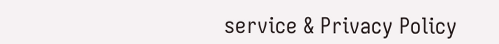service & Privacy Policy